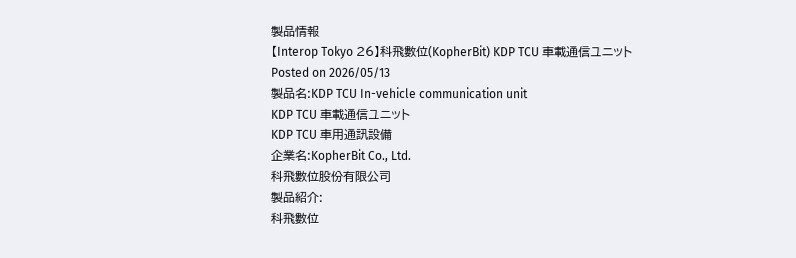製品情報
【Interop Tokyo 26】科飛數位(KopherBit) KDP TCU 車載通信ユニット
Posted on 2026/05/13
製品名:KDP TCU In-vehicle communication unit
KDP TCU 車載通信ユニット
KDP TCU 車用通訊設備
企業名:KopherBit Co., Ltd.
科飛數位股份有限公司
製品紹介:
科飛數位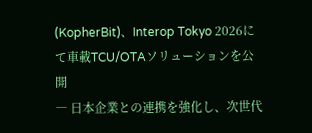(KopherBit)、Interop Tokyo 2026にて車載TCU/OTAソリューションを公開
― 日本企業との連携を強化し、次世代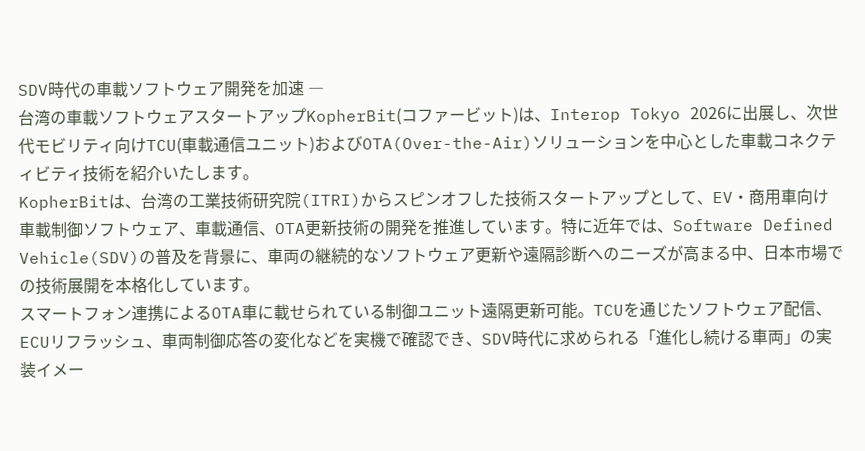SDV時代の車載ソフトウェア開発を加速 ―
台湾の車載ソフトウェアスタートアップKopherBit(コファービット)は、Interop Tokyo 2026に出展し、次世代モビリティ向けTCU(車載通信ユニット)およびOTA(Over-the-Air)ソリューションを中心とした車載コネクティビティ技術を紹介いたします。
KopherBitは、台湾の工業技術研究院(ITRI)からスピンオフした技術スタートアップとして、EV・商用車向け車載制御ソフトウェア、車載通信、OTA更新技術の開発を推進しています。特に近年では、Software Defined Vehicle(SDV)の普及を背景に、車両の継続的なソフトウェア更新や遠隔診断へのニーズが高まる中、日本市場での技術展開を本格化しています。
スマートフォン連携によるOTA車に載せられている制御ユニット遠隔更新可能。TCUを通じたソフトウェア配信、ECUリフラッシュ、車両制御応答の変化などを実機で確認でき、SDV時代に求められる「進化し続ける車両」の実装イメー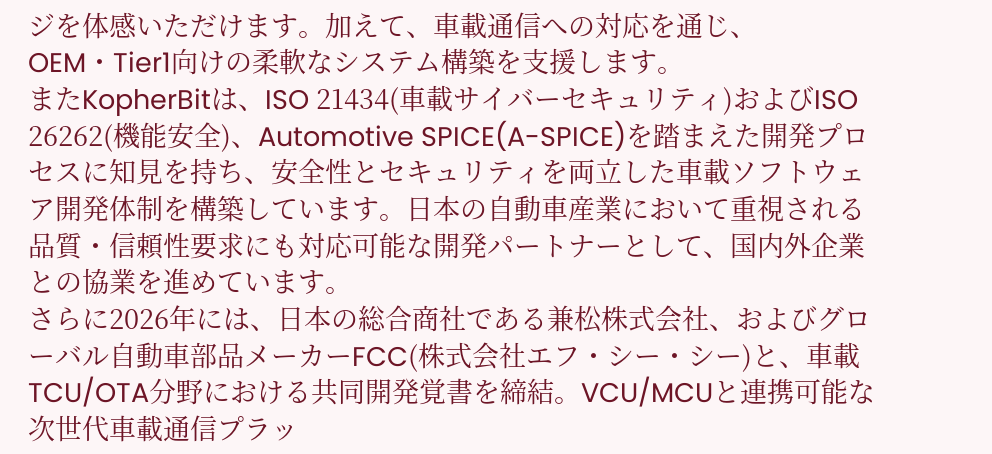ジを体感いただけます。加えて、車載通信への対応を通じ、OEM・Tier1向けの柔軟なシステム構築を支援します。
またKopherBitは、ISO 21434(車載サイバーセキュリティ)およびISO 26262(機能安全)、Automotive SPICE(A-SPICE)を踏まえた開発プロセスに知見を持ち、安全性とセキュリティを両立した車載ソフトウェア開発体制を構築しています。日本の自動車産業において重視される品質・信頼性要求にも対応可能な開発パートナーとして、国内外企業との協業を進めています。
さらに2026年には、日本の総合商社である兼松株式会社、およびグローバル自動車部品メーカーFCC(株式会社エフ・シー・シー)と、車載TCU/OTA分野における共同開発覚書を締結。VCU/MCUと連携可能な次世代車載通信プラッ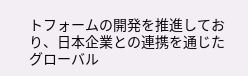トフォームの開発を推進しており、日本企業との連携を通じたグローバル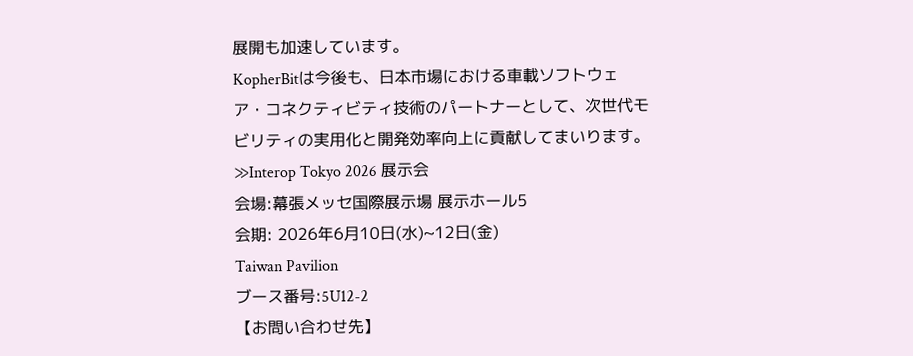展開も加速しています。
KopherBitは今後も、日本市場における車載ソフトウェア・コネクティビティ技術のパートナーとして、次世代モビリティの実用化と開発効率向上に貢献してまいります。
≫Interop Tokyo 2026 展示会
会場:幕張メッセ国際展示場 展示ホール5
会期: 2026年6月10日(水)~12日(金)
Taiwan Pavilion
ブース番号:5U12-2
【お問い合わせ先】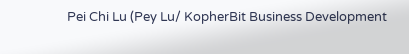Pei Chi Lu (Pey Lu/ KopherBit Business Development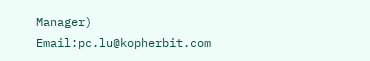Manager)
Email:pc.lu@kopherbit.com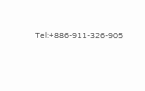Tel:+886-911-326-905